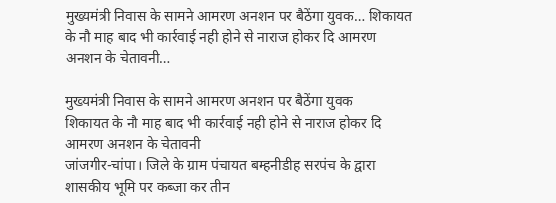मुख्यमंत्री निवास के सामने आमरण अनशन पर बैठेंगा युवक… शिकायत के नौ माह बाद भी कार्रवाई नही होने से नाराज होकर दि आमरण अनशन के चेतावनी…

मुख्यमंत्री निवास के सामने आमरण अनशन पर बैठेंगा युवक
शिकायत के नौ माह बाद भी कार्रवाई नही होने से नाराज होकर दि आमरण अनशन के चेतावनी
जांजगीर-चांपा। जिले के ग्राम पंचायत बम्हनीडीह सरपंच के द्वारा शासकीय भूमि पर कब्जा कर तीन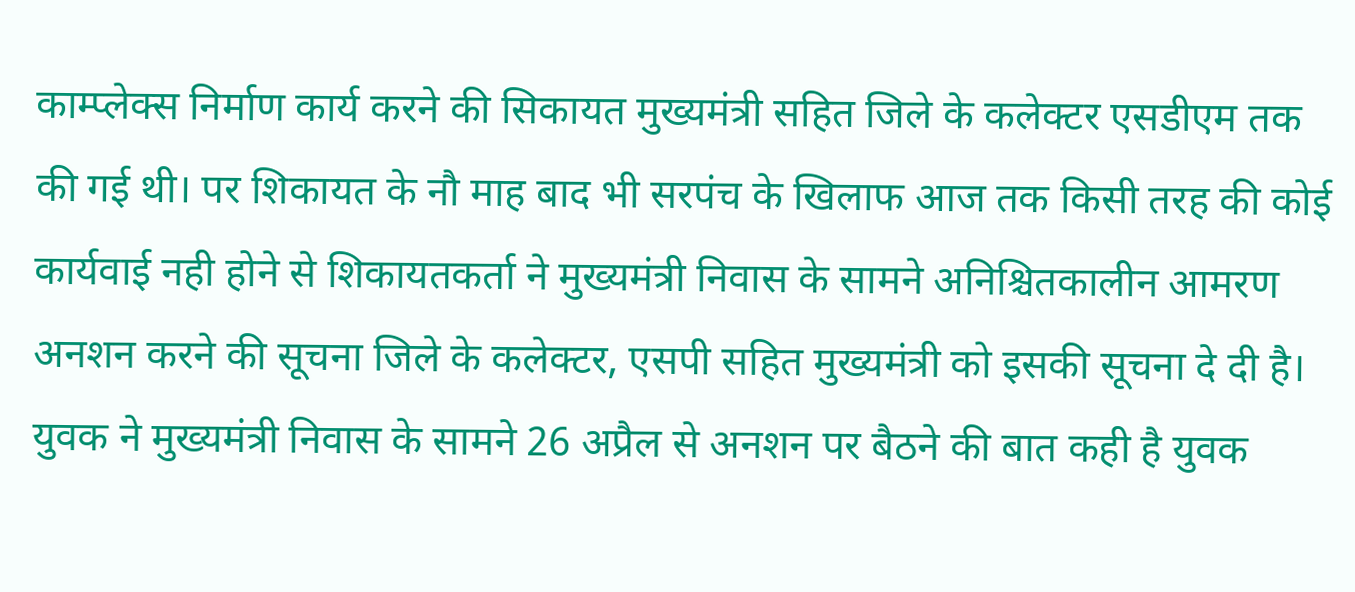काम्प्लेक्स निर्माण कार्य करने की सिकायत मुख्यमंत्री सहित जिले के कलेक्टर एसडीएम तक की गई थी। पर शिकायत के नौ माह बाद भी सरपंच के खिलाफ आज तक किसी तरह की कोई कार्यवाई नही होने से शिकायतकर्ता ने मुख्यमंत्री निवास के सामने अनिश्चितकालीन आमरण अनशन करने की सूचना जिले के कलेक्टर, एसपी सहित मुख्यमंत्री को इसकी सूचना दे दी है। युवक ने मुख्यमंत्री निवास के सामने 26 अप्रैल से अनशन पर बैठने की बात कही है युवक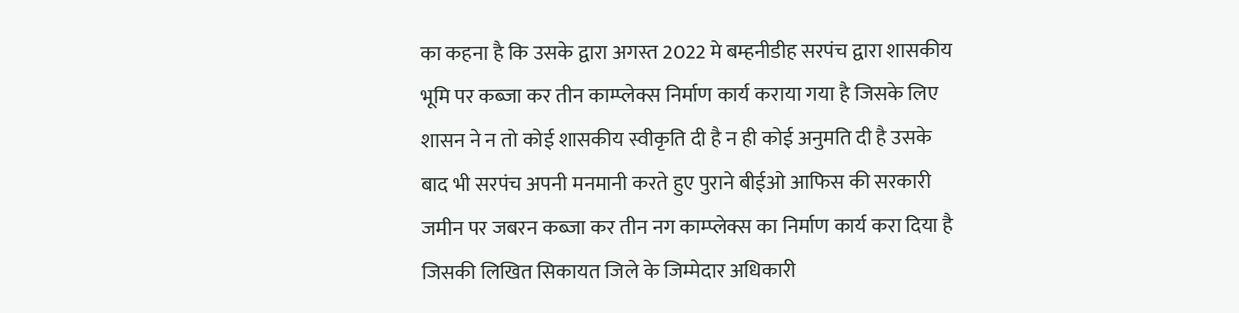का कहना है कि उसके द्वारा अगस्त 2022 मे बम्हनीडीह सरपंच द्वारा शासकीय भूमि पर कब्जा कर तीन काम्प्लेक्स निर्माण कार्य कराया गया है जिसके लिए शासन ने न तो कोई शासकीय स्वीकृति दी है न ही कोई अनुमति दी है उसके बाद भी सरपंच अपनी मनमानी करते हुए पुराने बीईओ आफिस की सरकारी जमीन पर जबरन कब्जा कर तीन नग काम्प्लेक्स का निर्माण कार्य करा दिया है जिसकी लिखित सिकायत जिले के जिम्मेदार अधिकारी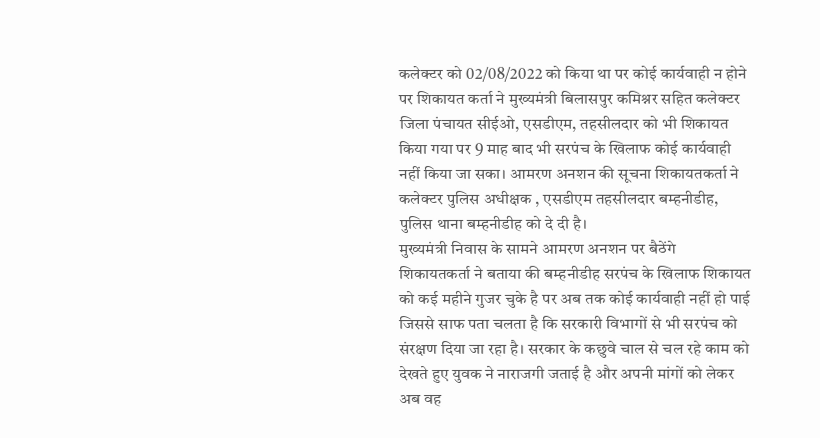कलेक्टर को 02/08/2022 को किया था पर कोई कार्यवाही न होने पर शिकायत कर्ता ने मुख्यमंत्री बिलासपुर कमिश्नर सहित कलेक्टर जिला पंचायत सीईओ, एसडीएम, तहसीलदार को भी शिकायत किया गया पर 9 माह बाद भी सरपंच के खिलाफ कोई कार्यवाही नहीं किया जा सका। आमरण अनशन की सूचना शिकायतकर्ता ने कलेक्टर पुलिस अधीक्षक , एसडीएम तहसीलदार बम्हनीडीह, पुलिस थाना बम्हनीडीह को दे दी है।
मुख्यमंत्री निवास के सामने आमरण अनशन पर बैठेंगे
शिकायतकर्ता ने बताया की बम्हनीडीह सरपंच के खिलाफ शिकायत को कई महीने गुजर चुके है पर अब तक कोई कार्यवाही नहीं हो पाई जिससे साफ पता चलता है कि सरकारी विभागों से भी सरपंच को संरक्षण दिया जा रहा है। सरकार के कछुवे चाल से चल रहे काम को देखते हुए युवक ने नाराजगी जताई है और अपनी मांगों को लेकर अब वह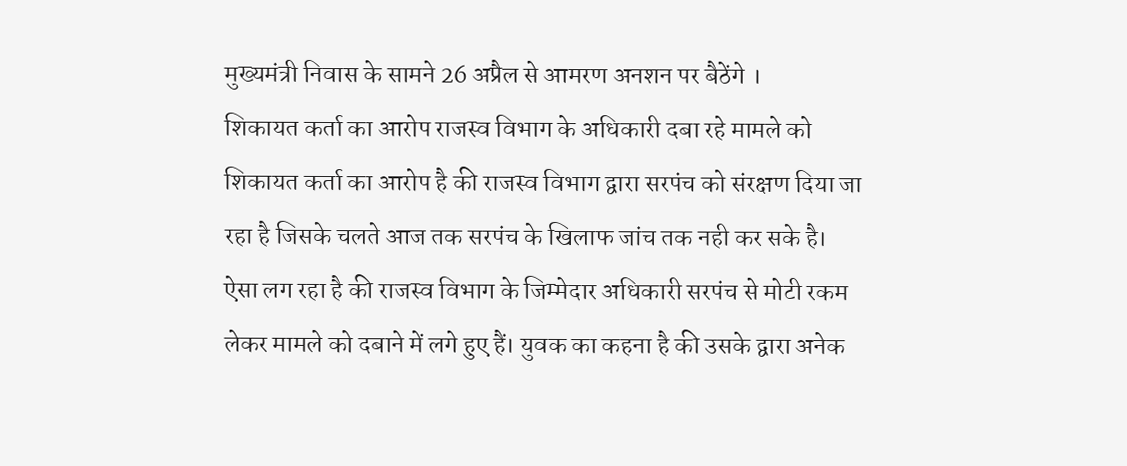मुख्यमंत्री निवास के सामने 26 अप्रैल से आमरण अनशन पर बैठेंगे ।
शिकायत कर्ता का आरोप राजस्व विभाग के अधिकारी दबा रहे मामले को
शिकायत कर्ता का आरोप है की राजस्व विभाग द्वारा सरपंच को संरक्षण दिया जा रहा है जिसके चलते आज तक सरपंच के खिलाफ जांच तक नही कर सके है। ऐसा लग रहा है की राजस्व विभाग के जिम्मेदार अधिकारी सरपंच से मोटी रकम लेकर मामले को दबाने में लगे हुए हैं। युवक का कहना है की उसके द्वारा अनेक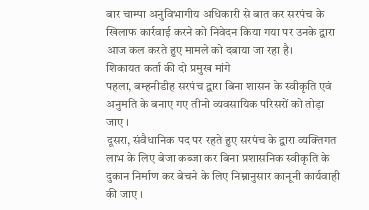बार चाम्पा अनुविभागीय अधिकारी से बात कर सरपंच के खिलाफ कार्रवाई करने को निवेदन किया गया पर उनके द्वारा आज कल करते हुए मामले को दबाया जा रहा है।
शिकायत कर्ता की दो प्रमुख मांगे
पहला, बम्हनीडीह सरपंच द्वारा बिना शासन के स्वीकृति एवं अनुमति के बनाए गए तीनो व्यवसायिक परिसरों को तोड़ा जाए ।
दूसरा, संवैधानिक पद पर रहते हुए सरपंच के द्वारा व्यक्तिगत लाभ के लिए बेजा कब्जा कर बिना प्रशासनिक स्वीकृति के दुकान निर्माण कर बेचने के लिए निम्नानुसार कानूनी कार्यवाही की जाए ।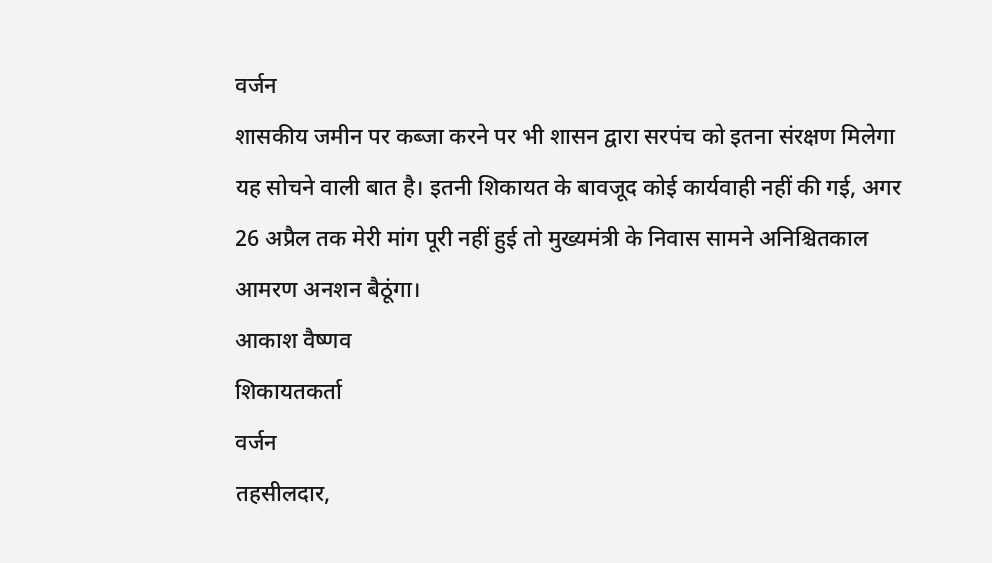वर्जन
शासकीय जमीन पर कब्जा करने पर भी शासन द्वारा सरपंच को इतना संरक्षण मिलेगा यह सोचने वाली बात है। इतनी शिकायत के बावजूद कोई कार्यवाही नहीं की गई, अगर 26 अप्रैल तक मेरी मांग पूरी नहीं हुई तो मुख्यमंत्री के निवास सामने अनिश्चितकाल आमरण अनशन बैठूंगा।
आकाश वैष्णव
शिकायतकर्ता
वर्जन
तहसीलदार,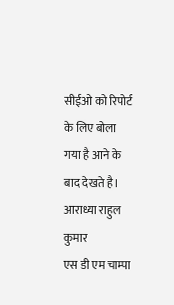सीईओ को रिपोर्ट के लिए बोला गया है आने के बाद देखते है।
आराध्या राहुल कुमार
एस डी एम चाम्पा